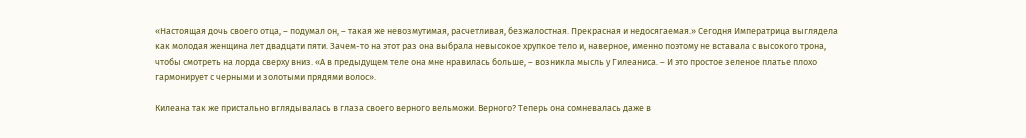«Настоящая дочь своего отца, – подумал он, – такая же невозмутимая, расчетливая, безжалостная. Прекрасная и недосягаемая.» Сегодня Императрица выглядела как молодая женщина лет двадцати пяти. Зачем-то на этот раз она выбрала невысокое хрупкое тело и, наверное, именно поэтому не вставала с высокого трона, чтобы смотреть на лорда сверху вниз. «А в предыдущем теле она мне нравилась больше, – возникла мысль у Гилеаниса. – И это простое зеленое платье плохо гармонирует с черными и золотыми прядями волос».

Килеана так же пристально вглядывалась в глаза своего верного вельможи. Верного? Теперь она сомневалась даже в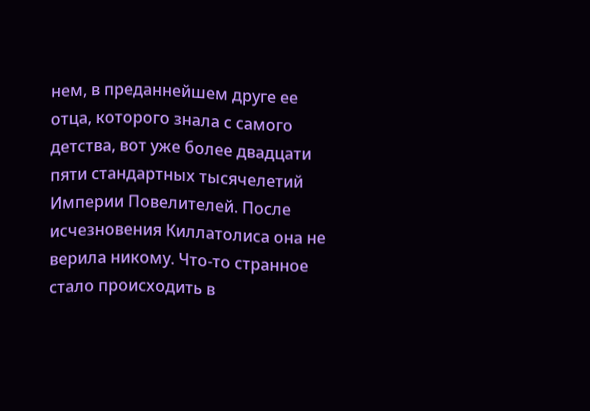нем, в преданнейшем друге ее отца, которого знала с самого детства, вот уже более двадцати пяти стандартных тысячелетий Империи Повелителей. После исчезновения Киллатолиса она не верила никому. Что-то странное стало происходить в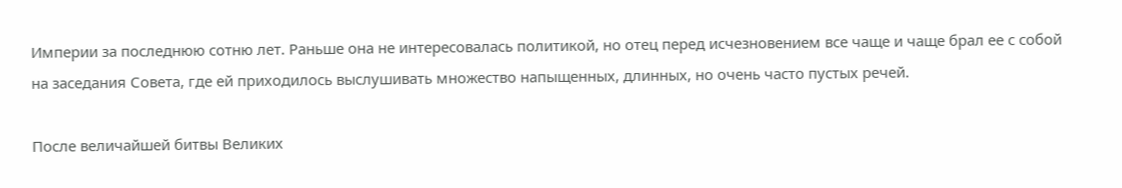Империи за последнюю сотню лет. Раньше она не интересовалась политикой, но отец перед исчезновением все чаще и чаще брал ее с собой на заседания Совета, где ей приходилось выслушивать множество напыщенных, длинных, но очень часто пустых речей.

После величайшей битвы Великих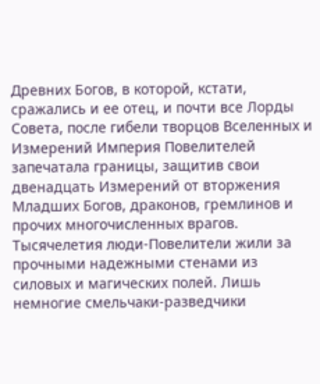Древних Богов, в которой, кстати, сражались и ее отец, и почти все Лорды Совета, после гибели творцов Вселенных и Измерений Империя Повелителей запечатала границы, защитив свои двенадцать Измерений от вторжения Младших Богов, драконов, гремлинов и прочих многочисленных врагов. Тысячелетия люди-Повелители жили за прочными надежными стенами из силовых и магических полей. Лишь немногие смельчаки-разведчики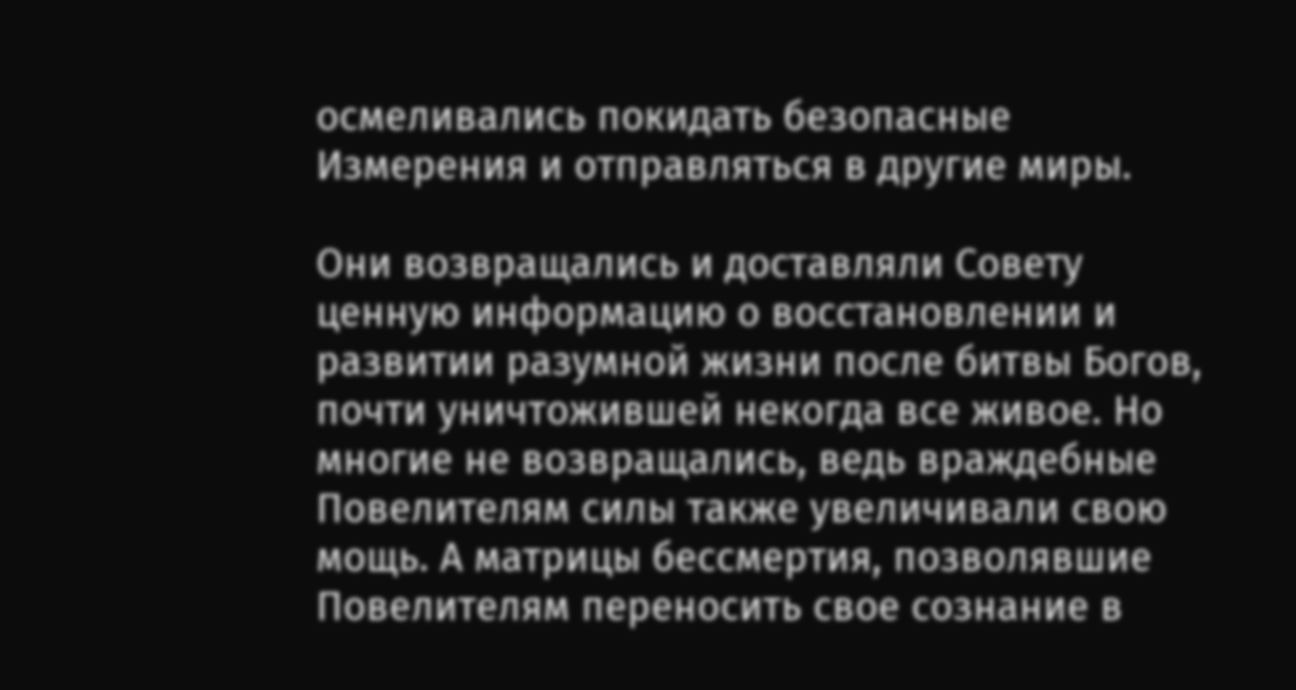осмеливались покидать безопасные Измерения и отправляться в другие миры.

Они возвращались и доставляли Совету ценную информацию о восстановлении и развитии разумной жизни после битвы Богов, почти уничтожившей некогда все живое. Но многие не возвращались, ведь враждебные Повелителям силы также увеличивали свою мощь. А матрицы бессмертия, позволявшие Повелителям переносить свое сознание в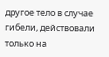другое тело в случае гибели, действовали только на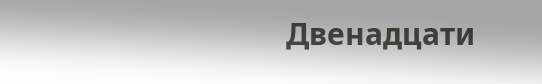Двенадцати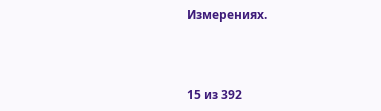Измерениях.



15 из 392